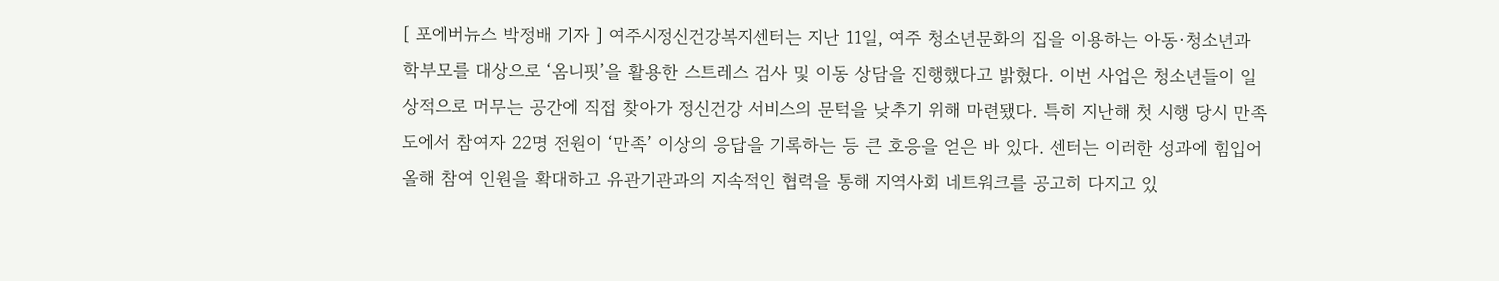[ 포에버뉴스 박정배 기자 ] 여주시정신건강복지센터는 지난 11일, 여주 청소년문화의 집을 이용하는 아동·청소년과 학부모를 대상으로 ‘옴니핏’을 활용한 스트레스 검사 및 이동 상담을 진행했다고 밝혔다. 이번 사업은 청소년들이 일상적으로 머무는 공간에 직접 찾아가 정신건강 서비스의 문턱을 낮추기 위해 마련됐다. 특히 지난해 첫 시행 당시 만족도에서 참여자 22명 전원이 ‘만족’ 이상의 응답을 기록하는 등 큰 호응을 얻은 바 있다. 센터는 이러한 성과에 힘입어 올해 참여 인원을 확대하고 유관기관과의 지속적인 협력을 통해 지역사회 네트워크를 공고히 다지고 있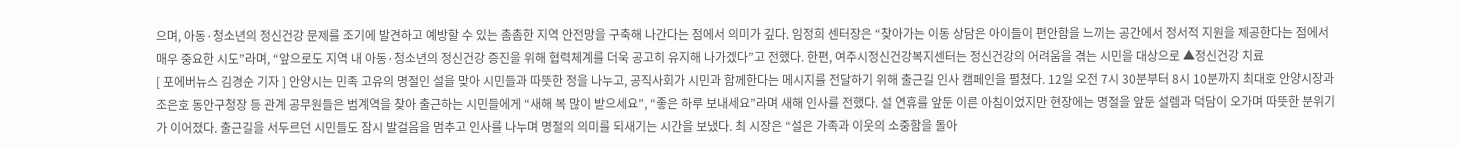으며, 아동·청소년의 정신건강 문제를 조기에 발견하고 예방할 수 있는 촘촘한 지역 안전망을 구축해 나간다는 점에서 의미가 깊다. 임정희 센터장은 “찾아가는 이동 상담은 아이들이 편안함을 느끼는 공간에서 정서적 지원을 제공한다는 점에서 매우 중요한 시도”라며, “앞으로도 지역 내 아동·청소년의 정신건강 증진을 위해 협력체계를 더욱 공고히 유지해 나가겠다”고 전했다. 한편, 여주시정신건강복지센터는 정신건강의 어려움을 겪는 시민을 대상으로 ▲정신건강 치료
[ 포에버뉴스 김경순 기자 ] 안양시는 민족 고유의 명절인 설을 맞아 시민들과 따뜻한 정을 나누고, 공직사회가 시민과 함께한다는 메시지를 전달하기 위해 출근길 인사 캠페인을 펼쳤다. 12일 오전 7시 30분부터 8시 10분까지 최대호 안양시장과 조은호 동안구청장 등 관계 공무원들은 범계역을 찾아 출근하는 시민들에게 “새해 복 많이 받으세요”, “좋은 하루 보내세요”라며 새해 인사를 전했다. 설 연휴를 앞둔 이른 아침이었지만 현장에는 명절을 앞둔 설렘과 덕담이 오가며 따뜻한 분위기가 이어졌다. 출근길을 서두르던 시민들도 잠시 발걸음을 멈추고 인사를 나누며 명절의 의미를 되새기는 시간을 보냈다. 최 시장은 “설은 가족과 이웃의 소중함을 돌아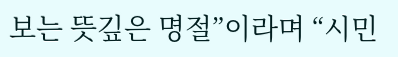보는 뜻깊은 명절”이라며 “시민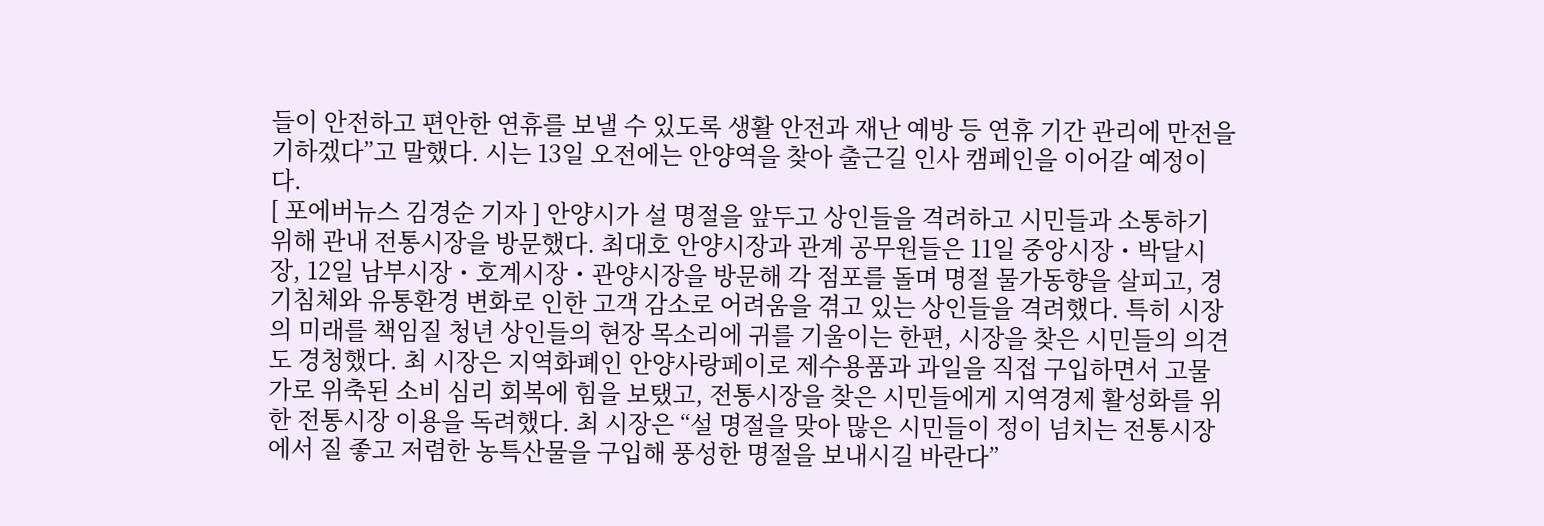들이 안전하고 편안한 연휴를 보낼 수 있도록 생활 안전과 재난 예방 등 연휴 기간 관리에 만전을 기하겠다”고 말했다. 시는 13일 오전에는 안양역을 찾아 출근길 인사 캠페인을 이어갈 예정이다.
[ 포에버뉴스 김경순 기자 ] 안양시가 설 명절을 앞두고 상인들을 격려하고 시민들과 소통하기 위해 관내 전통시장을 방문했다. 최대호 안양시장과 관계 공무원들은 11일 중앙시장・박달시장, 12일 남부시장・호계시장・관양시장을 방문해 각 점포를 돌며 명절 물가동향을 살피고, 경기침체와 유통환경 변화로 인한 고객 감소로 어려움을 겪고 있는 상인들을 격려했다. 특히 시장의 미래를 책임질 청년 상인들의 현장 목소리에 귀를 기울이는 한편, 시장을 찾은 시민들의 의견도 경청했다. 최 시장은 지역화폐인 안양사랑페이로 제수용품과 과일을 직접 구입하면서 고물가로 위축된 소비 심리 회복에 힘을 보탰고, 전통시장을 찾은 시민들에게 지역경제 활성화를 위한 전통시장 이용을 독려했다. 최 시장은 “설 명절을 맞아 많은 시민들이 정이 넘치는 전통시장에서 질 좋고 저렴한 농특산물을 구입해 풍성한 명절을 보내시길 바란다”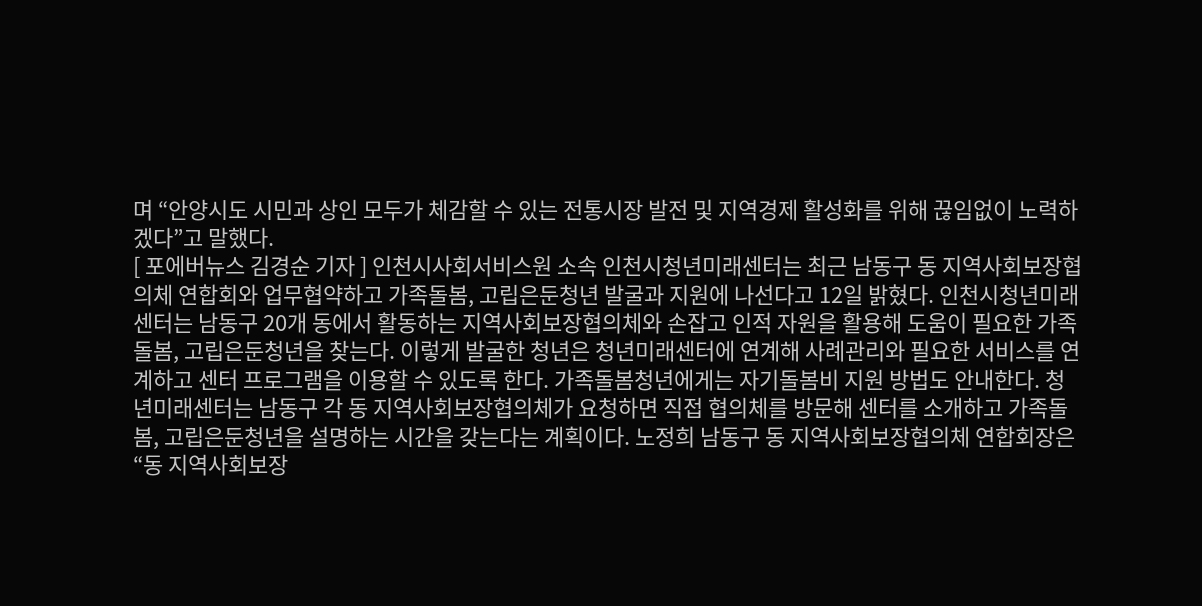며 “안양시도 시민과 상인 모두가 체감할 수 있는 전통시장 발전 및 지역경제 활성화를 위해 끊임없이 노력하겠다”고 말했다.
[ 포에버뉴스 김경순 기자 ] 인천시사회서비스원 소속 인천시청년미래센터는 최근 남동구 동 지역사회보장협의체 연합회와 업무협약하고 가족돌봄, 고립은둔청년 발굴과 지원에 나선다고 12일 밝혔다. 인천시청년미래센터는 남동구 20개 동에서 활동하는 지역사회보장협의체와 손잡고 인적 자원을 활용해 도움이 필요한 가족돌봄, 고립은둔청년을 찾는다. 이렇게 발굴한 청년은 청년미래센터에 연계해 사례관리와 필요한 서비스를 연계하고 센터 프로그램을 이용할 수 있도록 한다. 가족돌봄청년에게는 자기돌봄비 지원 방법도 안내한다. 청년미래센터는 남동구 각 동 지역사회보장협의체가 요청하면 직접 협의체를 방문해 센터를 소개하고 가족돌봄, 고립은둔청년을 설명하는 시간을 갖는다는 계획이다. 노정희 남동구 동 지역사회보장협의체 연합회장은 “동 지역사회보장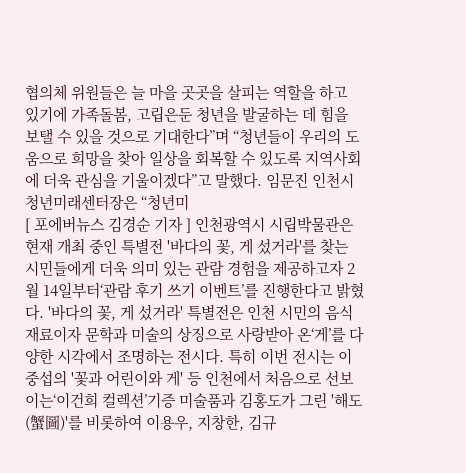협의체 위원들은 늘 마을 곳곳을 살피는 역할을 하고 있기에 가족돌봄, 고립은둔 청년을 발굴하는 데 힘을 보탤 수 있을 것으로 기대한다”며 “청년들이 우리의 도움으로 희망을 찾아 일상을 회복할 수 있도록 지역사회에 더욱 관심을 기울이겠다”고 말했다. 임문진 인천시청년미래센터장은 “청년미
[ 포에버뉴스 김경순 기자 ] 인천광역시 시립박물관은 현재 개최 중인 특별전 '바다의 꽃, 게 섰거라'를 찾는 시민들에게 더욱 의미 있는 관람 경험을 제공하고자 2월 14일부터‘관람 후기 쓰기 이벤트’를 진행한다고 밝혔다. '바다의 꽃, 게 섰거라' 특별전은 인천 시민의 음식 재료이자 문학과 미술의 상징으로 사랑받아 온‘게’를 다양한 시각에서 조명하는 전시다. 특히 이번 전시는 이중섭의 '꽃과 어린이와 게' 등 인천에서 처음으로 선보이는‘이건희 컬렉션’기증 미술품과 김홍도가 그린 '해도(蟹圖)'를 비롯하여 이용우, 지창한, 김규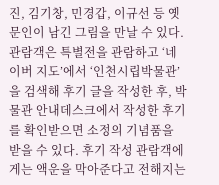진, 김기창, 민경갑, 이규선 등 옛 문인이 남긴 그림을 만날 수 있다. 관람객은 특별전을 관람하고 ‘네이버 지도’에서 ‘인천시립박물관’을 검색해 후기 글을 작성한 후, 박물관 안내데스크에서 작성한 후기를 확인받으면 소정의 기념품을 받을 수 있다. 후기 작성 관람객에게는 액운을 막아준다고 전해지는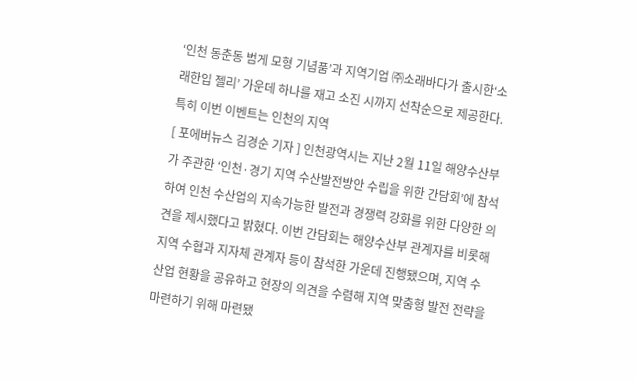‘인천 동춘동 범게 모형 기념품’과 지역기업 ㈜소래바다가 출시한‘소래한입 젤리’ 가운데 하나를 재고 소진 시까지 선착순으로 제공한다. 특히 이번 이벤트는 인천의 지역
[ 포에버뉴스 김경순 기자 ] 인천광역시는 지난 2월 11일 해양수산부가 주관한 ‘인천·경기 지역 수산발전방안 수립을 위한 간담회’에 참석하여 인천 수산업의 지속가능한 발전과 경쟁력 강화를 위한 다양한 의견을 제시했다고 밝혔다. 이번 간담회는 해양수산부 관계자를 비롯해 지역 수협과 지자체 관계자 등이 참석한 가운데 진행됐으며, 지역 수산업 현황을 공유하고 현장의 의견을 수렴해 지역 맞춤형 발전 전략을 마련하기 위해 마련됐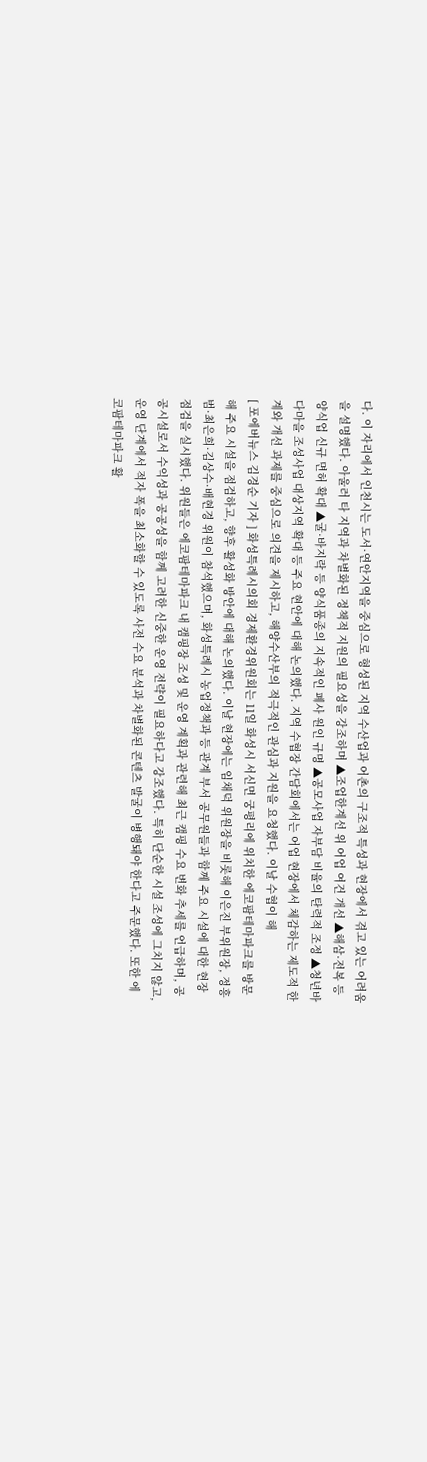다. 이 자리에서 인천시는 도서·연안지역을 중심으로 형성된 지역 수산업과 어촌의 구조적 특성과 현장에서 겪고 있는 어려움을 설명했다. 아울러 타 지역과 차별화된 정책적 지원의 필요성을 강조하며 ▲조업한계선 위 어업 여건 개선 ▲해삼·전복 등 양식업 신규 면허 확대 ▲굴·바지락 등 양식품종의 지속적인 폐사 원인 규명 ▲공모사업 자부담 비율의 탄력적 조정 ▲청년바다마을 조성사업 대상지역 확대 등 주요 현안에 대해 논의했다. 지역 수협장 간담회에서는 어업 현장에서 체감하는 제도적 한계와 개선 과제를 중심으로 의견을 제시하고, 해양수산부의 적극적인 관심과 지원을 요청했다. 이날 수협이 해
[ 포에버뉴스 김경순 기자 ] 화성특례시의회 경제환경위원회는 11일 화성시 서신면 궁평리에 위치한 에코팜테마파크를 방문해 주요 시설을 점검하고, 향후 활성화 방안에 대해 논의했다. 이날 현장에는 임채덕 위원장을 비롯해 이은진 부위원장, 정흥범·최은희·김상수·배현경 위원이 참석했으며, 화성특례시 농업정책과 등 관계 부서 공무원들과 함께 주요 시설에 대한 현장점검을 실시했다. 위원들은 에코팜테마파크 내 캠핑장 조성 및 운영 계획과 관련해 최근 캠핑 수요 변화 추세를 언급하며, 공공시설로서 수익성과 공공성을 함께 고려한 신중한 운영 전략이 필요하다고 강조했다. 특히 단순한 시설 조성에 그치지 않고, 운영 단계에서 적자 폭을 최소화할 수 있도록 사전 수요 분석과 차별화된 콘텐츠 발굴이 병행돼야 한다고 주문했다. 또한 에코팜테마파크 활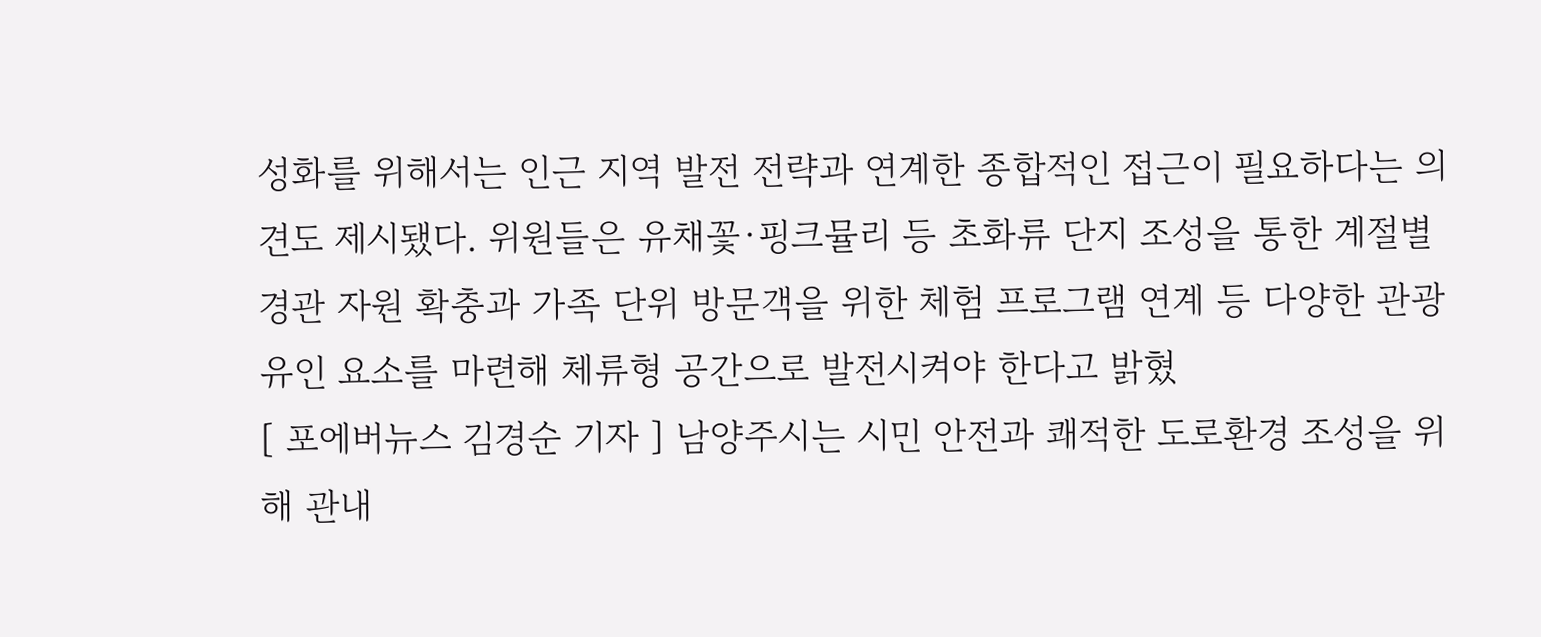성화를 위해서는 인근 지역 발전 전략과 연계한 종합적인 접근이 필요하다는 의견도 제시됐다. 위원들은 유채꽃·핑크뮬리 등 초화류 단지 조성을 통한 계절별 경관 자원 확충과 가족 단위 방문객을 위한 체험 프로그램 연계 등 다양한 관광 유인 요소를 마련해 체류형 공간으로 발전시켜야 한다고 밝혔
[ 포에버뉴스 김경순 기자 ] 남양주시는 시민 안전과 쾌적한 도로환경 조성을 위해 관내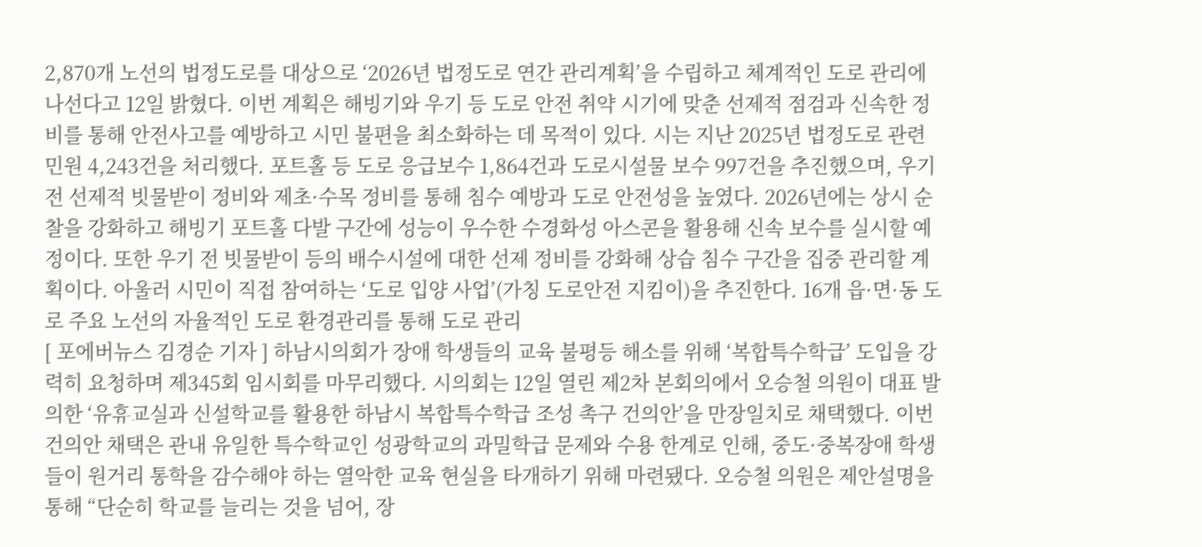2,870개 노선의 법정도로를 대상으로 ‘2026년 법정도로 연간 관리계획’을 수립하고 체계적인 도로 관리에 나선다고 12일 밝혔다. 이번 계획은 해빙기와 우기 등 도로 안전 취약 시기에 맞춘 선제적 점검과 신속한 정비를 통해 안전사고를 예방하고 시민 불편을 최소화하는 데 목적이 있다. 시는 지난 2025년 법정도로 관련 민원 4,243건을 처리했다. 포트홀 등 도로 응급보수 1,864건과 도로시설물 보수 997건을 추진했으며, 우기 전 선제적 빗물받이 정비와 제초·수목 정비를 통해 침수 예방과 도로 안전성을 높였다. 2026년에는 상시 순찰을 강화하고 해빙기 포트홀 다발 구간에 성능이 우수한 수경화성 아스콘을 활용해 신속 보수를 실시할 예정이다. 또한 우기 전 빗물받이 등의 배수시설에 대한 선제 정비를 강화해 상습 침수 구간을 집중 관리할 계획이다. 아울러 시민이 직접 참여하는 ‘도로 입양 사업’(가칭 도로안전 지킴이)을 추진한다. 16개 읍·면·동 도로 주요 노선의 자율적인 도로 환경관리를 통해 도로 관리
[ 포에버뉴스 김경순 기자 ] 하남시의회가 장애 학생들의 교육 불평등 해소를 위해 ‘복합특수학급’ 도입을 강력히 요청하며 제345회 임시회를 마무리했다. 시의회는 12일 열린 제2차 본회의에서 오승철 의원이 대표 발의한 ‘유휴교실과 신설학교를 활용한 하남시 복합특수학급 조성 촉구 건의안’을 만장일치로 채택했다. 이번 건의안 채택은 관내 유일한 특수학교인 성광학교의 과밀학급 문제와 수용 한계로 인해, 중도·중복장애 학생들이 원거리 통학을 감수해야 하는 열악한 교육 현실을 타개하기 위해 마련됐다. 오승철 의원은 제안설명을 통해 “단순히 학교를 늘리는 것을 넘어, 장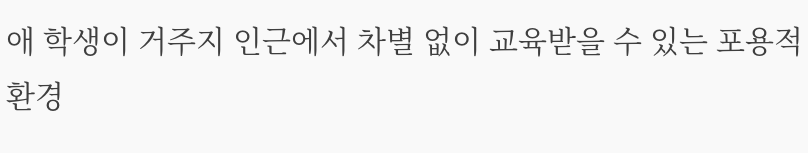애 학생이 거주지 인근에서 차별 없이 교육받을 수 있는 포용적 환경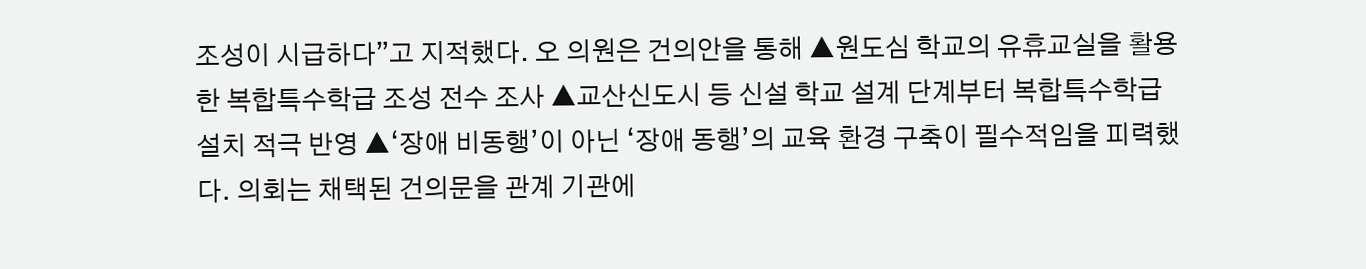조성이 시급하다”고 지적했다. 오 의원은 건의안을 통해 ▲원도심 학교의 유휴교실을 활용한 복합특수학급 조성 전수 조사 ▲교산신도시 등 신설 학교 설계 단계부터 복합특수학급 설치 적극 반영 ▲‘장애 비동행’이 아닌 ‘장애 동행’의 교육 환경 구축이 필수적임을 피력했다. 의회는 채택된 건의문을 관계 기관에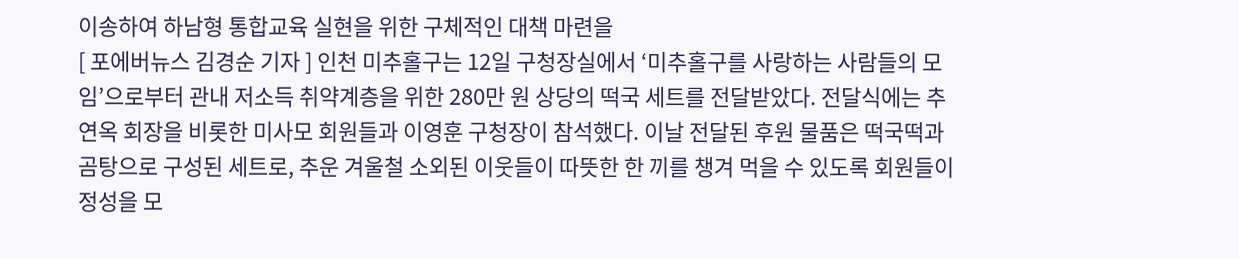이송하여 하남형 통합교육 실현을 위한 구체적인 대책 마련을
[ 포에버뉴스 김경순 기자 ] 인천 미추홀구는 12일 구청장실에서 ‘미추홀구를 사랑하는 사람들의 모임’으로부터 관내 저소득 취약계층을 위한 280만 원 상당의 떡국 세트를 전달받았다. 전달식에는 추연옥 회장을 비롯한 미사모 회원들과 이영훈 구청장이 참석했다. 이날 전달된 후원 물품은 떡국떡과 곰탕으로 구성된 세트로, 추운 겨울철 소외된 이웃들이 따뜻한 한 끼를 챙겨 먹을 수 있도록 회원들이 정성을 모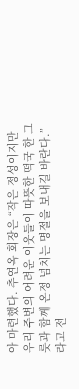아 마련했다. 추연옥 회장은 “작은 정성이지만 우리 주변의 어려운 이웃들이 따뜻한 떡국 한 그릇과 함께 온정 넘치는 명절을 보내길 바란다.”라고 전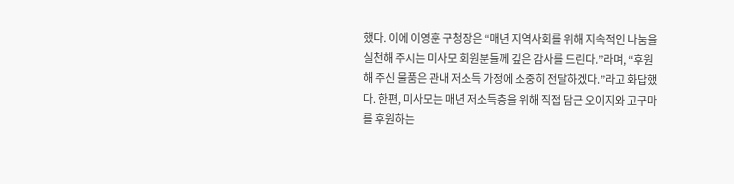했다. 이에 이영훈 구청장은 “매년 지역사회를 위해 지속적인 나눔을 실천해 주시는 미사모 회원분들께 깊은 감사를 드린다.”라며, “후원해 주신 물품은 관내 저소득 가정에 소중히 전달하겠다.”라고 화답했다. 한편, 미사모는 매년 저소득층을 위해 직접 담근 오이지와 고구마를 후원하는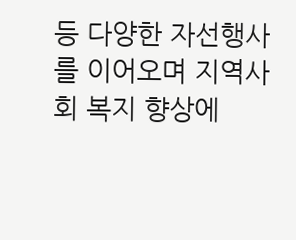등 다양한 자선행사를 이어오며 지역사회 복지 향상에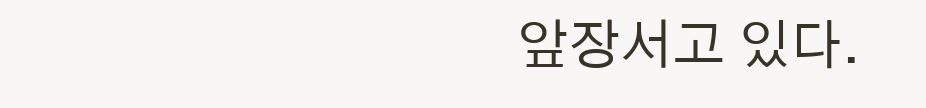앞장서고 있다.